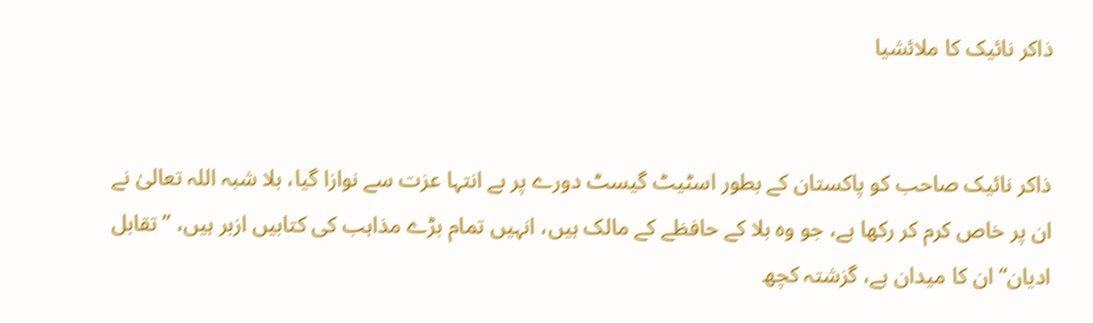ذاکر نائیک کا ملائشیا


ذاکر نائیک صاحب کو پاکستان کے بطور اسٹیٹ گیسٹ دورے پر بے انتہا عزت سے نوازا گیا، بلا شبہ اللہ تعالیٰ نے ان پر خاص کرم کر رکھا ہے، جو وہ بلا کے حافظے کے مالک ہیں، انہیں تمام بڑے مذاہب کی کتابیں ازبر ہیں، ”تقابل ادیان“ ان کا میدان ہے، گزشتہ کچھ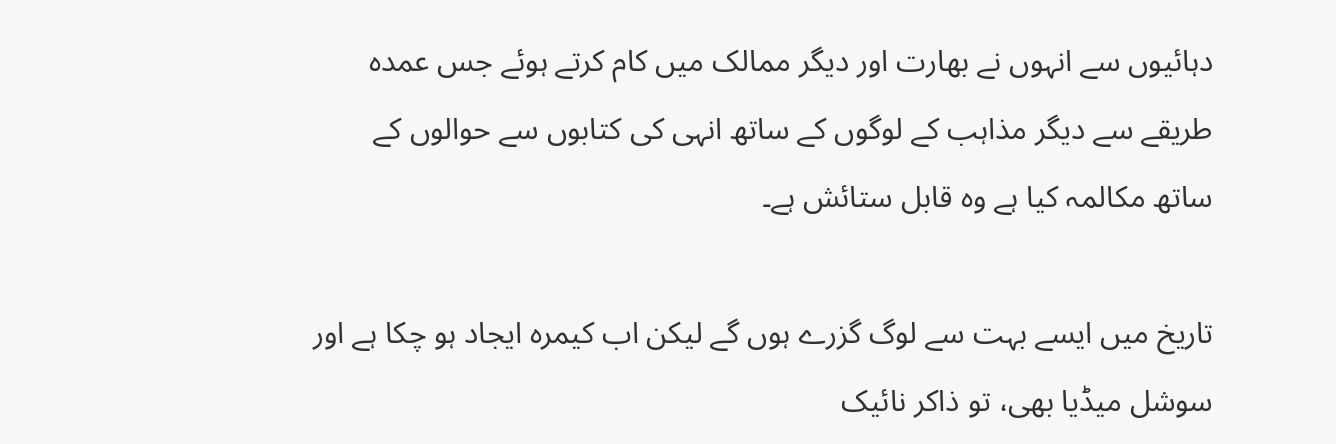دہائیوں سے انہوں نے بھارت اور دیگر ممالک میں کام کرتے ہوئے جس عمدہ طریقے سے دیگر مذاہب کے لوگوں کے ساتھ انہی کی کتابوں سے حوالوں کے ساتھ مکالمہ کیا ہے وہ قابل ستائش ہے۔

تاریخ میں ایسے بہت سے لوگ گزرے ہوں گے لیکن اب کیمرہ ایجاد ہو چکا ہے اور سوشل میڈیا بھی، تو ذاکر نائیک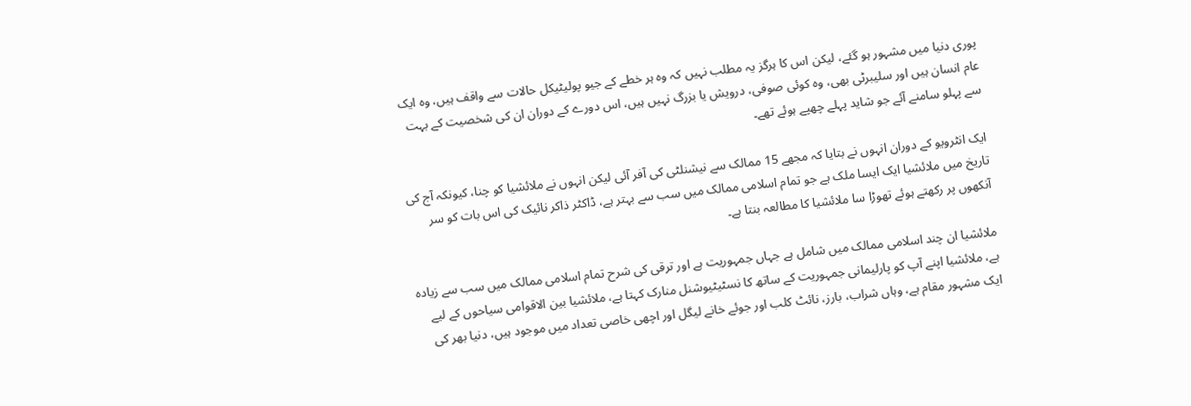پوری دنیا میں مشہور ہو گئے، لیکن اس کا ہرگز یہ مطلب نہیں کہ وہ ہر خطے کے جیو پولیٹیکل حالات سے واقف ہیں، وہ ایک عام انسان ہیں اور سلیبرٹی بھی، وہ کوئی صوفی، درویش یا بزرگ نہیں ہیں، اس دورے کے دوران ان کی شخصیت کے بہت سے پہلو سامنے آئے جو شاید پہلے چھپے ہوئے تھے۔

ایک انٹرویو کے دوران انہوں نے بتایا کہ مجھے 15 ممالک سے نیشنلٹی کی آفر آئی لیکن انہوں نے ملائشیا کو چنا، کیونکہ آج کی تاریخ میں ملائشیا ایک ایسا ملک ہے جو تمام اسلامی ممالک میں سب سے بہتر ہے، ڈاکٹر ذاکر نائیک کی اس بات کو سر آنکھوں پر رکھتے ہوئے تھوڑا سا ملائشیا کا مطالعہ بنتا ہے۔

ملائشیا ان چند اسلامی ممالک میں شامل ہے جہاں جمہوریت ہے اور ترقی کی شرح تمام اسلامی ممالک میں سب سے زیادہ ہے، ملائشیا اپنے آپ کو پارلیمانی جمہوریت کے ساتھ کا نسٹیٹیوشنل منارک کہتا ہے، ملائشیا بین الاقوامی سیاحوں کے لیے ایک مشہور مقام ہے، وہاں شراب، بارز، نائٹ کلب اور جوئے خانے لیگل اور اچھی خاصی تعداد میں موجود ہیں، دنیا بھر کی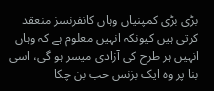بڑی بڑی کمپنیاں وہاں کانفرنسز منعقد کرتی ہیں کیونکہ انہیں معلوم ہے کہ وہاں انہیں ہر طرح کی آزادی میسر ہو گی، اسی بنا پر وہ ایک بزنس حب بن چکا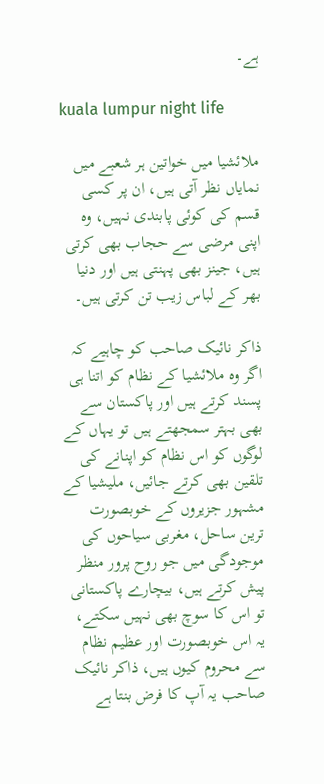ہے۔

kuala lumpur night life

ملائشیا میں خواتین ہر شعبے میں نمایاں نظر آتی ہیں، ان پر کسی قسم کی کوئی پابندی نہیں، وہ اپنی مرضی سے حجاب بھی کرتی ہیں، جینز بھی پہنتی ہیں اور دنیا بھر کے لباس زیب تن کرتی ہیں۔

ذاکر نائیک صاحب کو چاہیے کہ اگر وہ ملائشیا کے نظام کو اتنا ہی پسند کرتے ہیں اور پاکستان سے بھی بہتر سمجھتے ہیں تو یہاں کے لوگوں کو اس نظام کو اپنانے کی تلقین بھی کرتے جائیں، ملیشیا کے مشہور جزیروں کے خوبصورت ترین ساحل، مغربی سیاحوں کی موجودگی میں جو روح پرور منظر پیش کرتے ہیں، بیچارے پاکستانی تو اس کا سوچ بھی نہیں سکتے، یہ اس خوبصورت اور عظیم نظام سے محروم کیوں ہیں، ذاکر نائیک صاحب یہ آپ کا فرض بنتا ہے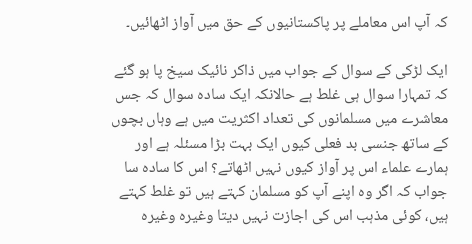کہ آپ اس معاملے پر پاکستانیوں کے حق میں آواز اٹھائیں۔

ایک لڑکی کے سوال کے جواب میں ذاکر نائیک سیخ پا ہو گئے کہ تمہارا سوال ہی غلط ہے حالانکہ ایک سادہ سوال کہ جس معاشرے میں مسلمانوں کی تعداد اکثریت میں ہے وہاں بچوں کے ساتھ جنسی بد فعلی کیوں ایک بہت بڑا مسئلہ ہے اور ہمارے علماء اس پر آواز کیوں نہیں اٹھاتے؟ اس کا سادہ سا جواب کہ اگر وہ اپنے آپ کو مسلمان کہتے ہیں تو غلط کہتے ہیں، کوئی مذہب اس کی اجازت نہیں دیتا وغیرہ وغیرہ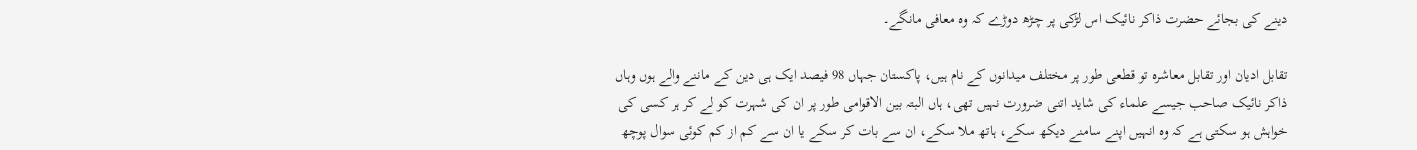دینے کی بجائے حضرت ذاکر نائیک اس لڑکی پر چڑھ دوڑے کہ وہ معافی مانگے۔

تقابل ادیان اور تقابل معاشرہ تو قطعی طور پر مختلف میدانوں کے نام ہیں، پاکستان جہاں 98 فیصد ایک ہی دین کے ماننے والے ہوں وہاں ذاکر نائیک صاحب جیسے علماء کی شاید اتنی ضرورت نہیں تھی، ہاں البتہ بین الاقوامی طور پر ان کی شہرت کو لے کر ہر کسی کی خواہش ہو سکتی ہے کہ وہ انہیں اپنے سامنے دیکھ سکے، ہاتھ ملا سکے، ان سے بات کر سکے یا ان سے کم از کم کوئی سوال پوچھ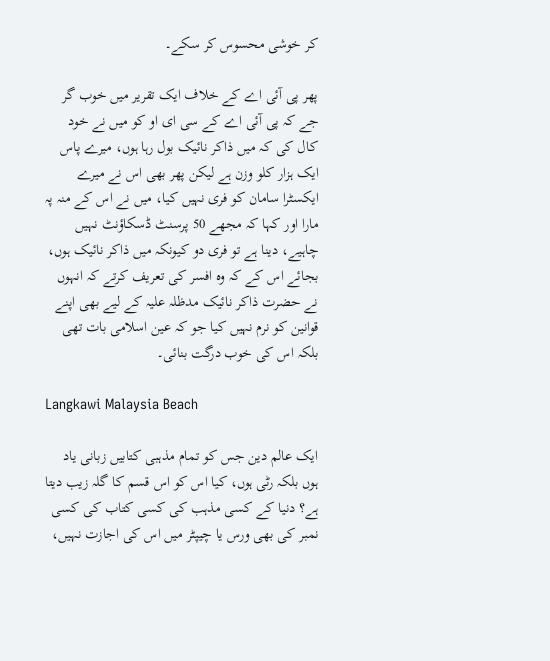کر خوشی محسوس کر سکے۔

پھر پی آئی اے کے خلاف ایک تقریر میں خوب گر جے کہ پی آئی اے کے سی ای او کو میں نے خود کال کی کہ میں ذاکر نائیک بول رہا ہوں، میرے پاس ایک ہزار کلو وزن ہے لیکن پھر بھی اس نے میرے ایکسٹرا سامان کو فری نہیں کیا، میں نے اس کے منہ پہ مارا اور کہا کہ مجھے 50 پرسنٹ ڈسکاؤنٹ نہیں چاہیے، دینا ہے تو فری دو کیونکہ میں ذاکر نائیک ہوں، بجائے اس کے کہ وہ افسر کی تعریف کرتے کہ انہوں نے حضرت ذاکر نائیک مدظلہ علیہ کے لیے بھی اپنے قوانین کو نرم نہیں کیا جو کہ عین اسلامی بات تھی بلکہ اس کی خوب درگت بنائی۔

Langkawi Malaysia Beach

ایک عالم دین جس کو تمام مذہبی کتابیں زبانی یاد ہوں بلکہ رٹی ہوں، کیا اس کو اس قسم کا گلہ زیب دیتا ہے؟ دنیا کے کسی مذہب کی کسی کتاب کی کسی نمبر کی بھی ورس یا چیپٹر میں اس کی اجازت نہیں،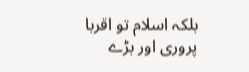بلکہ اسلام تو اقربا پروری اور بڑے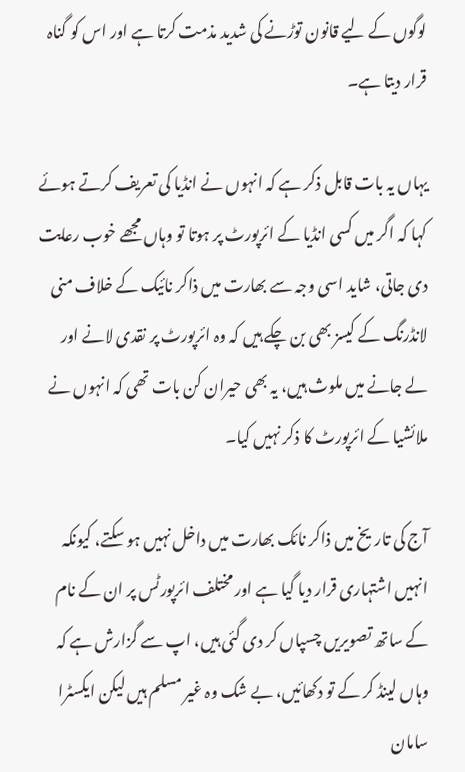لوگوں کے لیے قانون توڑنے کی شدید مذمت کرتا ہے اور اس کو گناہ قرار دیتا ہے۔

یہاں یہ بات قابل ذکر ہے کہ انہوں نے انڈیا کی تعریف کرتے ہوئے کہا کہ اگر میں کسی انڈیا کے ائرپورٹ پر ہوتا تو وہاں مجھے خوب رعایت دی جاتی، شاید اسی وجہ سے بھارت میں ذاکر نائیک کے خلاف منی لانڈرنگ کے کیسز بھی بن چکے ہیں کہ وہ ائرپورٹ پر نقدی لانے اور لے جانے میں ملوث ہیں، یہ بھی حیران کن بات تھی کہ انہوں نے ملائشیا کے ائرپورٹ کا ذکر نہیں کیا۔

آج کی تاریخ میں ذاکر نائک بھارت میں داخل نہیں ہو سکتے، کیونکہ انہیں اشتہاری قرار دیا گیا ہے اور مختلف ائرپورٹس پر ان کے نام کے ساتھ تصویریں چسپاں کر دی گئی ہیں، اپ سے گزارش ہے کہ وہاں لینڈ کر کے تو دکھائیں، بے شک وہ غیر مسلم ہیں لیکن ایکسٹرا سامان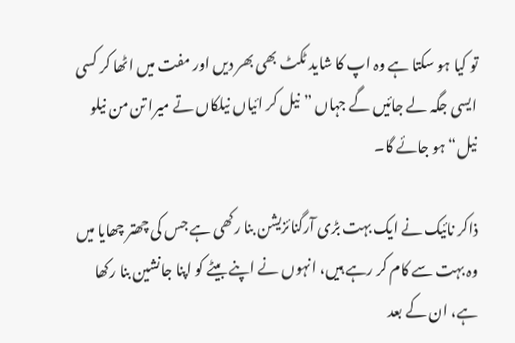تو کیا ہو سکتا ہے وہ اپ کا شاید ٹکٹ بھی بھر دیں اور مفت میں اٹھا کر کسی ایسی جگہ لے جائیں گے جہاں ”نیل کر ائیاں نیلکاں تے میرا تن من نیلو نیل“ ہو جائے گا۔

ذاکر نائیک نے ایک بہت بڑی آرگنائزیشن بنا رکھی ہے جس کی چھتر چھایا میں وہ بہت سے کام کر رہے ہیں، انہوں نے اپنے بیٹے کو اپنا جانشین بنا رکھا ہے، ان کے بعد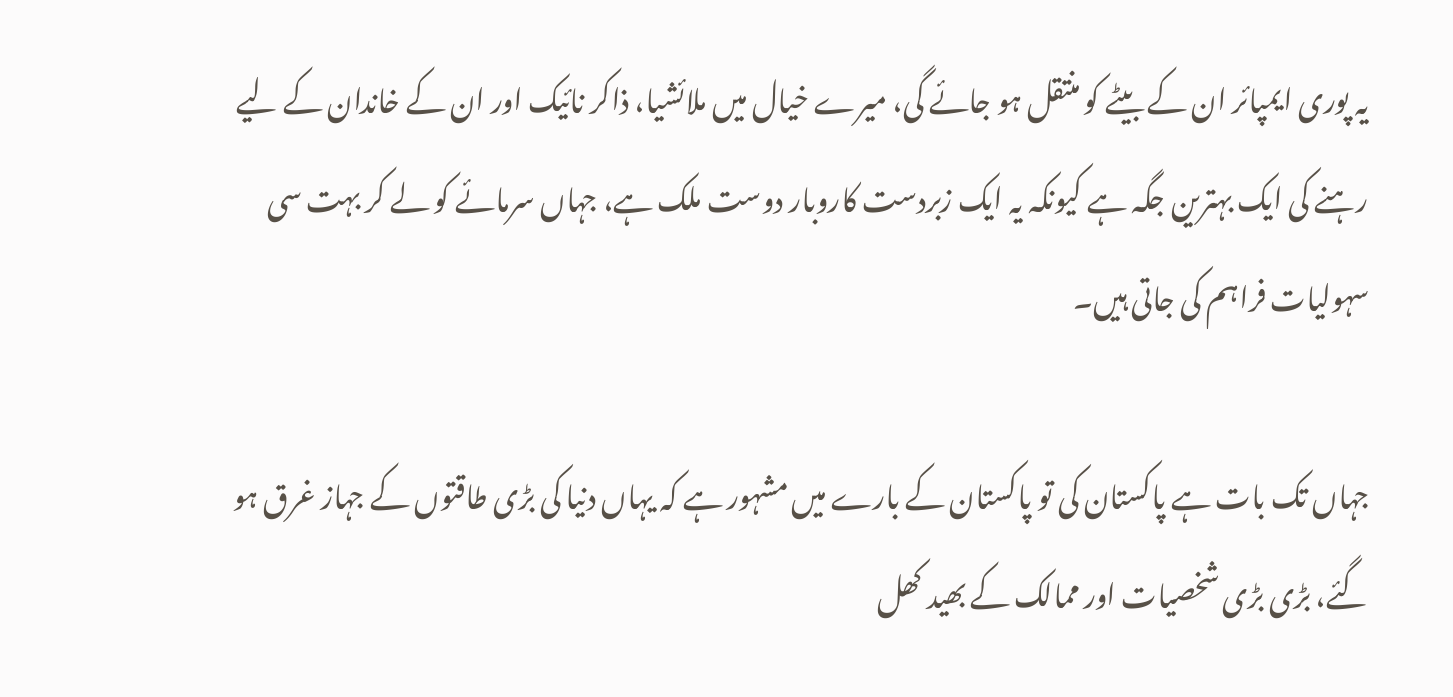یہ پوری ایمپائر ان کے بیٹے کو منتقل ہو جائے گی، میرے خیال میں ملائشیا، ذاکر نائیک اور ان کے خاندان کے لیے رہنے کی ایک بہترین جگہ ہے کیونکہ یہ ایک زبردست کاروبار دوست ملک ہے، جہاں سرمائے کو لے کر بہت سی سہولیات فراہم کی جاتی ہیں۔

جہاں تک بات ہے پاکستان کی تو پاکستان کے بارے میں مشہور ہے کہ یہاں دنیا کی بڑی طاقتوں کے جہاز غرق ہو گئے، بڑی بڑی شخصیات اور ممالک کے بھید کھل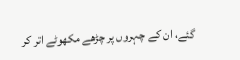گئے، ان کے چہروں پر چڑھے مکھوٹے اتر کر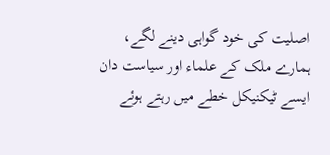اصلیت کی خود گواہی دینے لگے، ہمارے ملک کے علماء اور سیاست دان ایسے ٹیکنیکل خطے میں رہتے ہوئے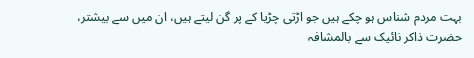بہت مردم شناس ہو چکے ہیں جو اڑتی چڑیا کے پر گن لیتے ہیں، ان میں سے بیشتر، حضرت ذاکر نائیک سے بالمشافہ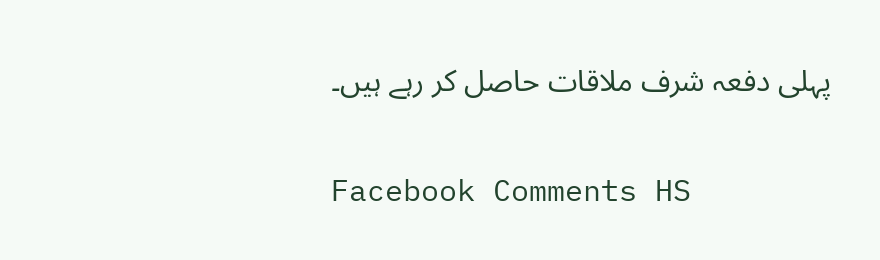پہلی دفعہ شرف ملاقات حاصل کر رہے ہیں۔

Facebook Comments HS